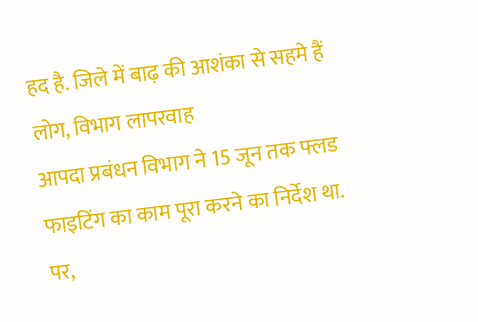हद है. जिले में बाढ़ की आशंका से सहमे हैं लोग, विभाग लापरवाह
आपदा प्रबंधन विभाग ने 15 जून तक फ्लड फाइटिंग का काम पूरा करने का निर्देश था. पर,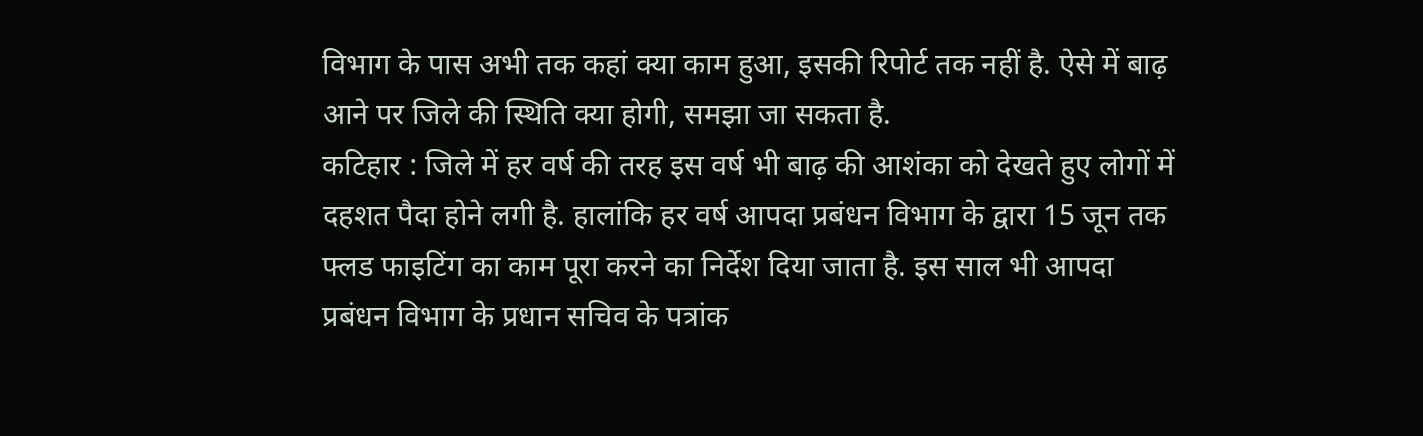विभाग के पास अभी तक कहां क्या काम हुआ, इसकी रिपोर्ट तक नहीं है. ऐसे में बाढ़ आने पर जिले की स्थिति क्या होगी, समझा जा सकता है.
कटिहार : जिले में हर वर्ष की तरह इस वर्ष भी बाढ़ की आशंका को देखते हुए लोगों में दहशत पैदा होने लगी है. हालांकि हर वर्ष आपदा प्रबंधन विभाग के द्वारा 15 जून तक फ्लड फाइटिंग का काम पूरा करने का निर्देश दिया जाता है. इस साल भी आपदा प्रबंधन विभाग के प्रधान सचिव के पत्रांक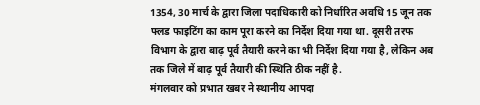1354, 30 मार्च के द्वारा जिला पदाधिकारी को निर्धारित अवधि 15 जून तक फ्लड फाइटिंग का काम पूरा करने का निर्देश दिया गया था. दूसरी तरफ विभाग के द्वारा बाढ़ पूर्व तैयारी करने का भी निर्देश दिया गया है, लेकिन अब तक जिले में बाढ़ पूर्व तैयारी की स्थिति ठीक नहीं है.
मंगलवार को प्रभात खबर ने स्थानीय आपदा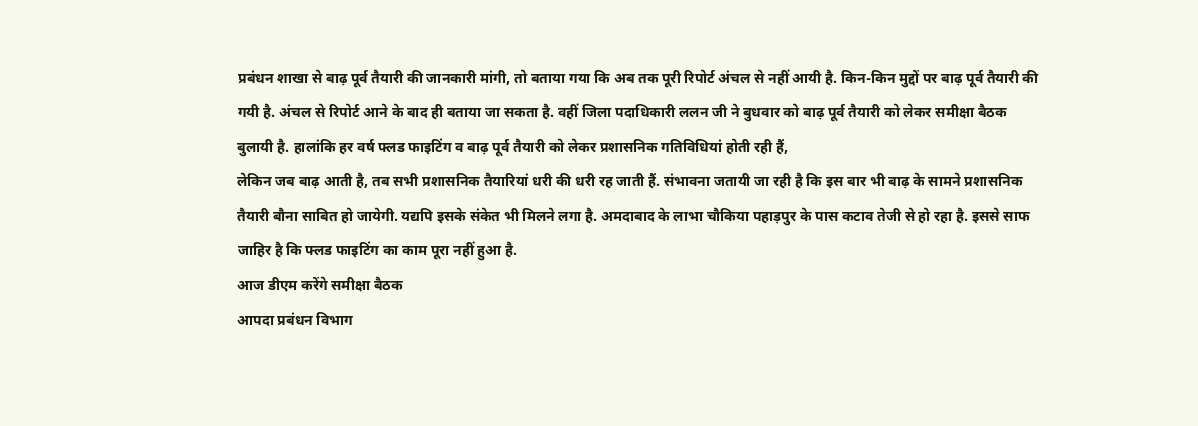प्रबंधन शाखा से बाढ़ पूर्व तैयारी की जानकारी मांगी, तो बताया गया कि अब तक पूरी रिपोर्ट अंचल से नहीं आयी है. किन-किन मुद्दों पर बाढ़ पूर्व तैयारी की गयी है. अंचल से रिपोर्ट आने के बाद ही बताया जा सकता है. वहीं जिला पदाधिकारी ललन जी ने बुधवार को बाढ़ पूर्व तैयारी को लेकर समीक्षा बैठक बुलायी है. हालांकि हर वर्ष फ्लड फाइटिंग व बाढ़ पूर्व तैयारी को लेकर प्रशासनिक गतिविधियां होती रही हैं,
लेकिन जब बाढ़ आती है, तब सभी प्रशासनिक तैयारियां धरी की धरी रह जाती हैं. संभावना जतायी जा रही है कि इस बार भी बाढ़ के सामने प्रशासनिक तैयारी बौना साबित हो जायेगी. यद्यपि इसके संकेत भी मिलने लगा है. अमदाबाद के लाभा चौकिया पहाड़पुर के पास कटाव तेजी से हो रहा है. इससे साफ जाहिर है कि फ्लड फाइटिंग का काम पूरा नहीं हुआ है.
आज डीएम करेंगे समीक्षा बैठक
आपदा प्रबंधन विभाग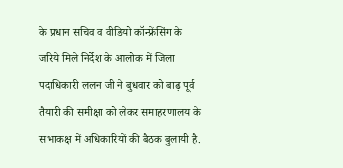के प्रधान सचिव व वीडियो कॉन्फ्रेंसिंग के जरिये मिले निर्देश के आलोक में जिला पदाधिकारी ललन जी ने बुधवार को बाढ़ पूर्व तैयारी की समीक्षा को लेकर समाहरणालय के सभाकक्ष में अधिकारियों की बैठक बुलायी है.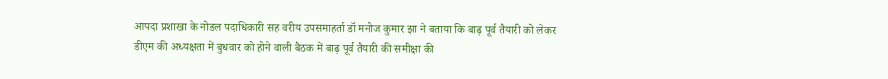आपदा प्रशाखा के नोडल पदाधिकारी सह वरीय उपसमाहर्ता डॉ मनोज कुमार झा ने बताया कि बाढ़ पूर्व तैयारी को लेकर डीएम की अध्यक्षता में बुधवार को होने वाली बैठक में बाढ़ पूर्व तैयारी की समीक्षा की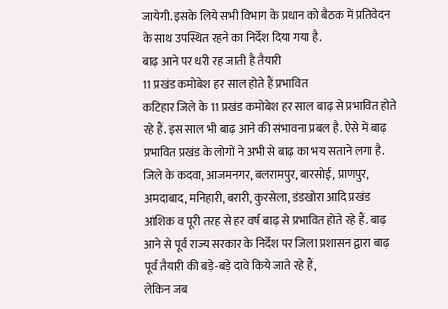जायेगी. इसके लिये सभी विभाग के प्रधान को बैठक में प्रतिवेदन के साथ उपस्थित रहने का निर्देश दिया गया है.
बाढ़ आने पर धरी रह जाती है तैयारी
11 प्रखंड कमोबेश हर साल होते हैं प्रभावित
कटिहार जिले के 11 प्रखंड कमोबेश हर साल बाढ़ से प्रभावित होते रहे हैं. इस साल भी बाढ़ आने की संभावना प्रबल है. ऐसे में बाढ़ प्रभावित प्रखंड के लोगों ने अभी से बाढ़ का भय सताने लगा है. जिले के कदवा, आजमनगर, बलरामपुर, बारसोई, प्राणपुर, अमदाबाद, मनिहारी, बरारी, कुरसेला, डंडखोरा आदि प्रखंड आंशिक व पूरी तरह से हर वर्ष बाढ़ से प्रभावित होते रहे हैं. बाढ़ आने से पूर्व राज्य सरकार के निर्देश पर जिला प्रशासन द्वारा बाढ़ पूर्व तैयारी की बड़े-बड़े दावे किये जाते रहे हैं,
लेकिन जब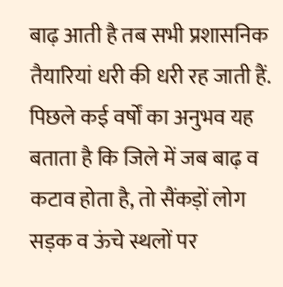बाढ़ आती है तब सभी प्रशासनिक तैयारियां धरी की धरी रह जाती हैं. पिछले कई वर्षों का अनुभव यह बताता है कि जिले में जब बाढ़ व कटाव होता है, तो सैंकड़ों लोग सड़क व ऊंचे स्थलों पर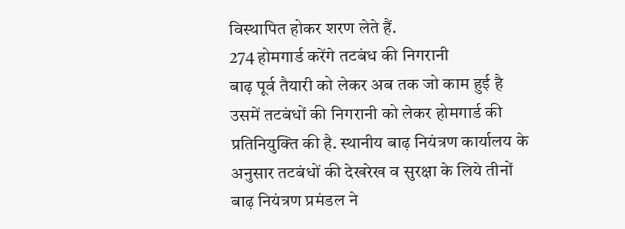विस्थापित होकर शरण लेते हैं.
274 होमगार्ड करेंगे तटबंध की निगरानी
बाढ़ पूर्व तैयारी को लेकर अब तक जो काम हुई है उसमें तटबंधों की निगरानी को लेकर होमगार्ड की प्रतिनियुक्ति की है. स्थानीय बाढ़ नियंत्रण कार्यालय के अनुसार तटबंधों की देखरेख व सुरक्षा के लिये तीनों बाढ़ नियंत्रण प्रमंडल ने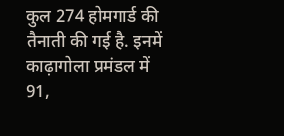कुल 274 होमगार्ड की तैनाती की गई है. इनमें काढ़ागोला प्रमंडल में 91,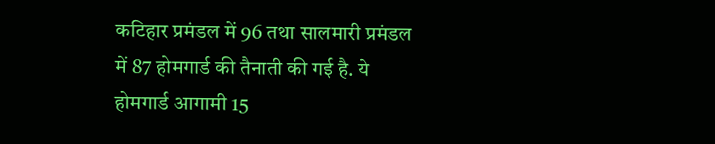कटिहार प्रमंडल में 96 तथा सालमारी प्रमंडल में 87 होमगार्ड की तैनाती की गई है. ये होमगार्ड आगामी 15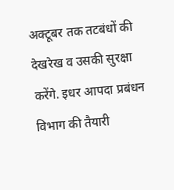अक्टूबर तक तटबंधों की देखरेख व उसकी सुरक्षा करेंगे. इधर आपदा प्रबंधन विभाग की तैयारी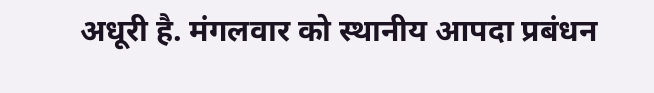अधूरी है. मंगलवार को स्थानीय आपदा प्रबंधन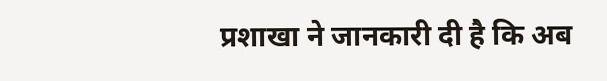प्रशाखा ने जानकारी दी है कि अब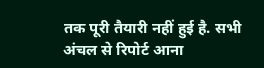तक पूरी तैयारी नहीं हुई है. सभी अंचल से रिपोर्ट आना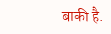बाकी है.